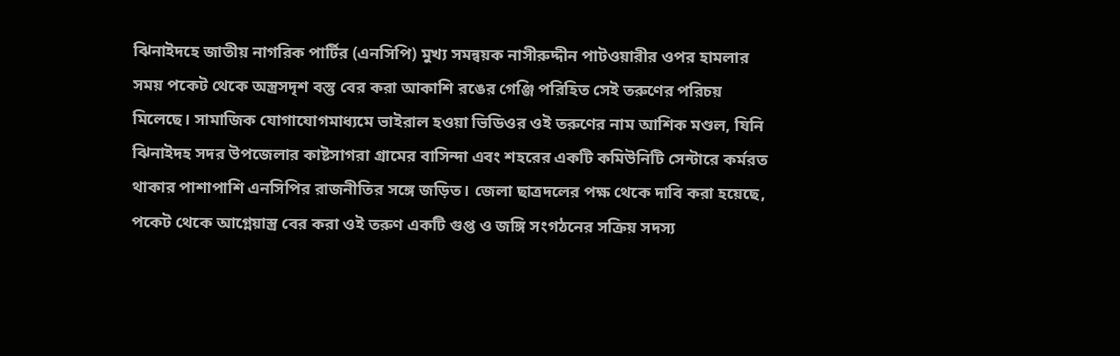ঝিনাইদহে জাতীয় নাগরিক পার্টির (এনসিপি) মুখ্য সমন্বয়ক নাসীরুদ্দীন পাটওয়ারীর ওপর হামলার সময় পকেট থেকে অস্ত্রসদৃশ বস্তু বের করা আকাশি রঙের গেঞ্জি পরিহিত সেই তরুণের পরিচয় মিলেছে। সামাজিক যোগাযোগমাধ্যমে ভাইরাল হওয়া ভিডিওর ওই তরুণের নাম আশিক মণ্ডল, যিনি ঝিনাইদহ সদর উপজেলার কাষ্টসাগরা গ্রামের বাসিন্দা এবং শহরের একটি কমিউনিটি সেন্টারে কর্মরত থাকার পাশাপাশি এনসিপির রাজনীতির সঙ্গে জড়িত। জেলা ছাত্রদলের পক্ষ থেকে দাবি করা হয়েছে, পকেট থেকে আগ্নেয়াস্ত্র বের করা ওই তরুণ একটি গুপ্ত ও জঙ্গি সংগঠনের সক্রিয় সদস্য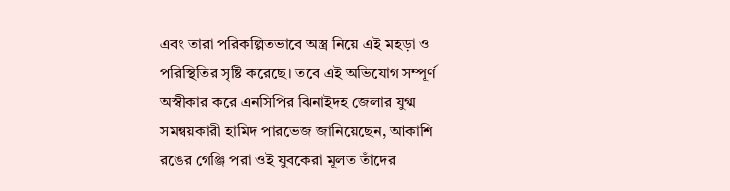এবং তারা পরিকল্পিতভাবে অস্ত্র নিয়ে এই মহড়া ও পরিস্থিতির সৃষ্টি করেছে। তবে এই অভিযোগ সম্পূর্ণ অস্বীকার করে এনসিপির ঝিনাইদহ জেলার যুগ্ম সমন্বয়কারী হামিদ পারভেজ জানিয়েছেন, আকাশি রঙের গেঞ্জি পরা ওই যুবকেরা মূলত তাঁদের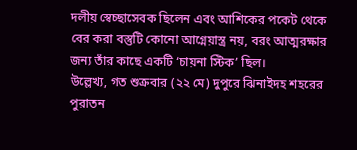দলীয় স্বেচ্ছাসেবক ছিলেন এবং আশিকের পকেট থেকে বের করা বস্তুটি কোনো আগ্নেয়াস্ত্র নয়, বরং আত্মরক্ষার জন্য তাঁর কাছে একটি ‘চায়না স্টিক’ ছিল।
উল্লেখ্য, গত শুক্রবার (২২ মে) দুপুরে ঝিনাইদহ শহরের পুরাতন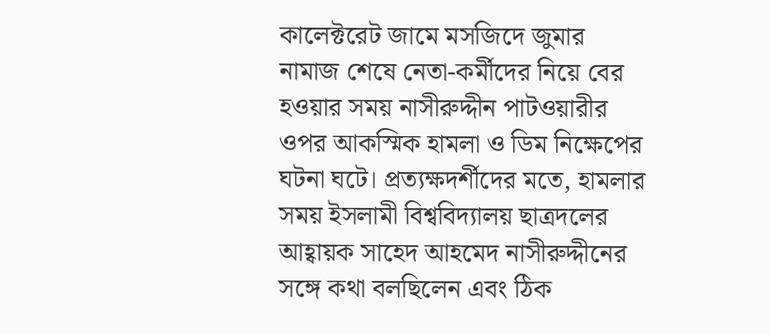কালেক্টরেট জামে মসজিদে জুমার নামাজ শেষে নেতা-কর্মীদের নিয়ে বের হওয়ার সময় নাসীরুদ্দীন পাটওয়ারীর ওপর আকস্মিক হামলা ও ডিম নিক্ষেপের ঘটনা ঘটে। প্রত্যক্ষদর্শীদের মতে, হামলার সময় ইসলামী বিশ্ববিদ্যালয় ছাত্রদলের আহ্বায়ক সাহেদ আহমেদ নাসীরুদ্দীনের সঙ্গে কথা বলছিলেন এবং ঠিক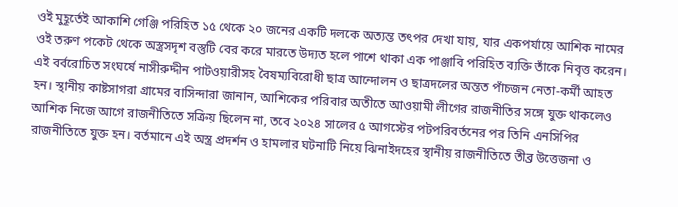ওই মুহূর্তেই আকাশি গেঞ্জি পরিহিত ১৫ থেকে ২০ জনের একটি দলকে অত্যন্ত তৎপর দেখা যায়, যার একপর্যায়ে আশিক নামের ওই তরুণ পকেট থেকে অস্ত্রসদৃশ বস্তুটি বের করে মারতে উদ্যত হলে পাশে থাকা এক পাঞ্জাবি পরিহিত ব্যক্তি তাঁকে নিবৃত্ত করেন। এই বর্বরোচিত সংঘর্ষে নাসীরুদ্দীন পাটওয়ারীসহ বৈষম্যবিরোধী ছাত্র আন্দোলন ও ছাত্রদলের অন্তত পাঁচজন নেতা-কর্মী আহত হন। স্থানীয় কাষ্টসাগরা গ্রামের বাসিন্দারা জানান, আশিকের পরিবার অতীতে আওয়ামী লীগের রাজনীতির সঙ্গে যুক্ত থাকলেও আশিক নিজে আগে রাজনীতিতে সক্রিয় ছিলেন না, তবে ২০২৪ সালের ৫ আগস্টের পটপরিবর্তনের পর তিনি এনসিপির রাজনীতিতে যুক্ত হন। বর্তমানে এই অস্ত্র প্রদর্শন ও হামলার ঘটনাটি নিয়ে ঝিনাইদহের স্থানীয় রাজনীতিতে তীব্র উত্তেজনা ও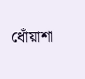ধোঁয়াশা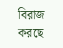বিরাজ করছে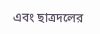এবং ছাত্রদলের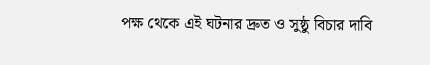পক্ষ থেকে এই ঘটনার দ্রুত ও সুষ্ঠু বিচার দাবি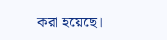করা হয়েছে।